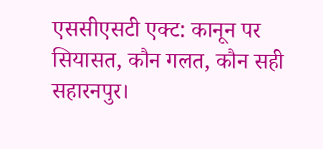एससीएसटी एक्ट: कानून पर सियासत, कौन गलत, कौन सही
सहारनपुर।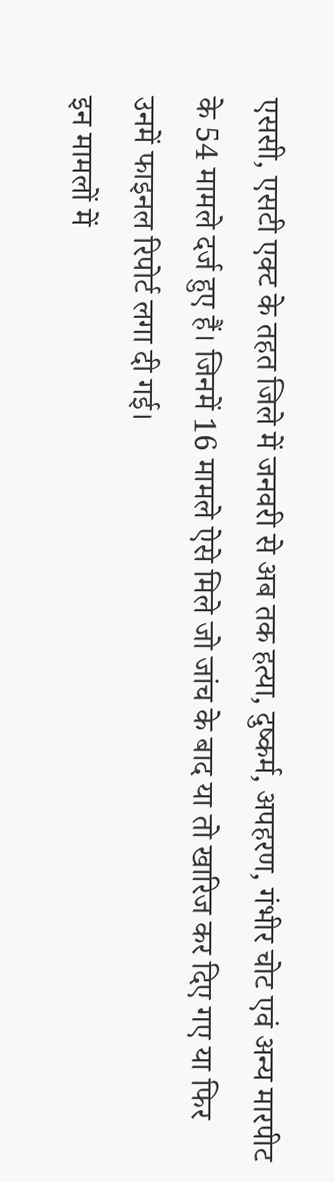एससी, एसटी एक्ट के तहत जिले में जनवरी से अब तक हत्या, दुष्कर्म, अपहरण, गंभीर चोट एवं अन्य मारपीट के 54 मामले दर्ज हुए हैं। जिनमें 16 मामले ऐसे मिले जो जांच के बाद या तो खारिज कर दिए गए या फिर उनमें फाइनल रिपोर्ट लगा दी गई।
इन मामलों में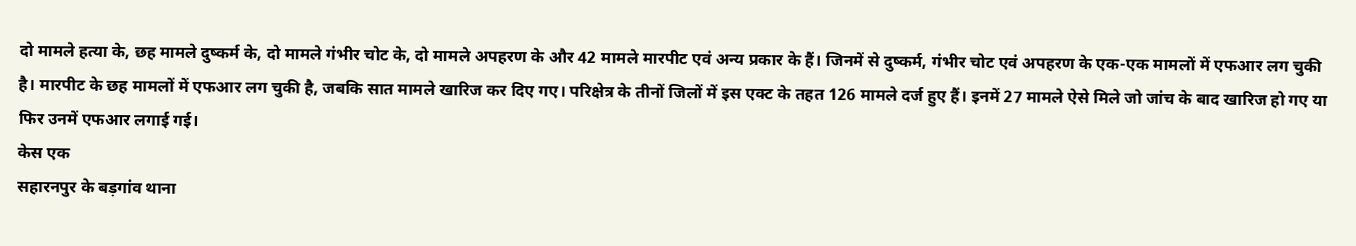दो मामले हत्या के, छह मामले दुष्कर्म के, दो मामले गंभीर चोट के, दो मामले अपहरण के और 42 मामले मारपीट एवं अन्य प्रकार के हैं। जिनमें से दुष्कर्म, गंभीर चोट एवं अपहरण के एक-एक मामलों में एफआर लग चुकी है। मारपीट के छह मामलों में एफआर लग चुकी है, जबकि सात मामले खारिज कर दिए गए। परिक्षेत्र के तीनों जिलों में इस एक्ट के तहत 126 मामले दर्ज हुए हैं। इनमें 27 मामले ऐसे मिले जो जांच के बाद खारिज हो गए या फिर उनमें एफआर लगाई गई।
केस एक
सहारनपुर के बड़गांव थाना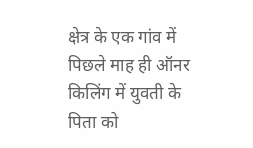क्षेत्र के एक गांव में पिछले माह ही ऑनर किलिंग में युवती के पिता को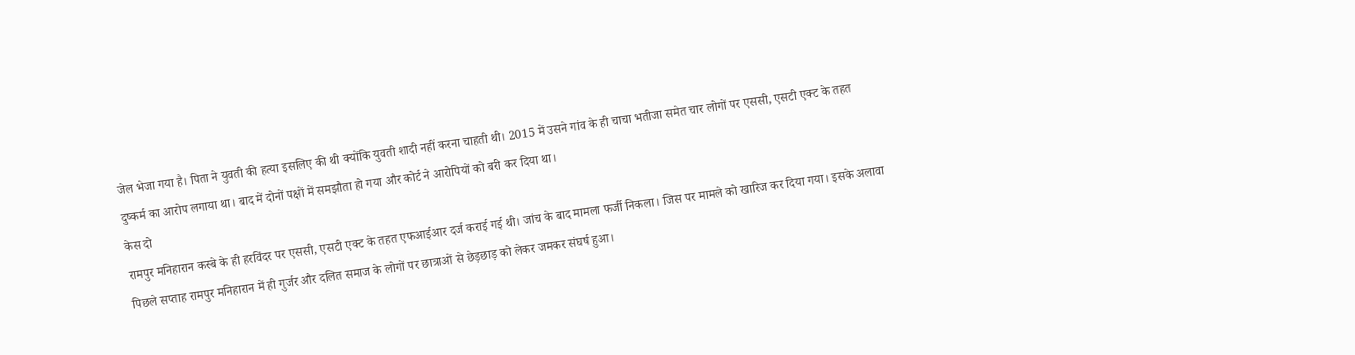जेल भेजा गया है। पिता ने युवती की हत्या इसलिए की थी क्योंकि युवती शादी नहीं करना चाहती थी। 2015 में उसने गांव के ही चाचा भतीजा समेत चार लोगों पर एससी, एसटी एक्ट के तहत दुष्कर्म का आरोप लगाया था। बाद में दोनों पक्षों में समझौता हो गया और कोर्ट ने आरोपियों को बरी कर दिया था।
केस दो
रामपुर मनिहारान कस्बे के ही हरविंदर पर एससी, एसटी एक्ट के तहत एफआईआर दर्ज कराई गई थी। जांच के बाद मामला फर्जी निकला। जिस पर मामले को खारिज कर दिया गया। इसके अलावा पिछले सप्ताह रामपुर मनिहारान में ही गुर्जर और दलित समाज के लोगों पर छात्राओं से छेड़छाड़ को लेकर जमकर संघर्ष हुआ।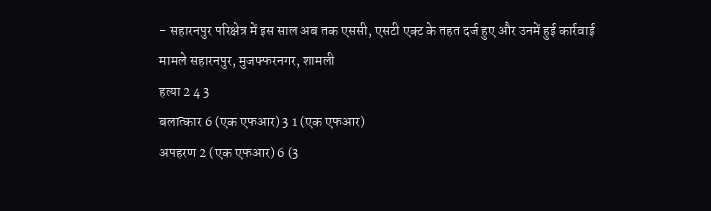- सहारनपुर परिक्षेत्र में इस साल अब तक एससी, एसटी एक्ट के तहत दर्ज हुए और उनमें हुई कार्रवाई
मामले सहारनपुर, मुजफ्फरनगर, शामली
हत्या 2 4 3
बलात्कार 6 (एक एफआर) 3 1 (एक एफआर)
अपहरण 2 (एक एफआर) 6 (3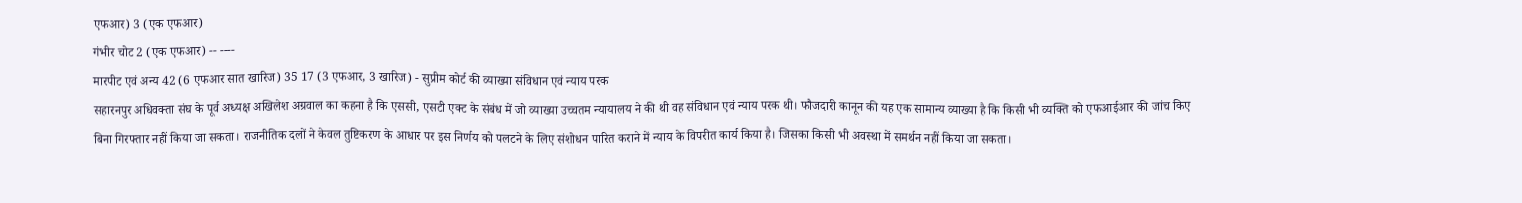एफआर) 3 (एक एफआर)
गंभीर चोट 2 (एक एफआर) -- ----
मारपीट एवं अन्य 42 (6 एफआर सात खारिज) 35 17 (3 एफआर, 3 खारिज) - सुप्रीम कोर्ट की व्याख्या संविधान एवं न्याय परक
सहारनपुर अधिवक्ता संघ के पूर्व अध्यक्ष अखिलेश अग्रवाल का कहना है कि एससी, एसटी एक्ट के संबंध में जो व्याख्या उच्चतम न्यायालय ने की थी वह संविधान एवं न्याय परक थी। फौजदारी कानून की यह एक सामान्य व्याख्या है कि किसी भी व्यक्ति को एफआईआर की जांच किए बिना गिरफ्तार नहीं किया जा सकता। राजनीतिक दलों ने केवल तुष्टिकरण के आधार पर इस निर्णय को पलटने के लिए संशोधन पारित कराने में न्याय के विपरीत कार्य किया है। जिसका किसी भी अवस्था में समर्थन नहीं किया जा सकता।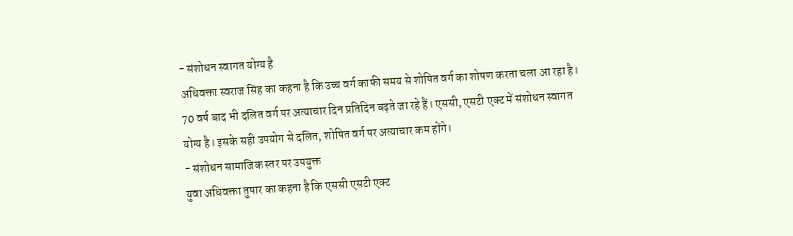- संशोधन स्वागत योग्य है
अधिवक्ता स्वराज सिंह का कहना है कि उच्च वर्ग काफी समय से शोषित वर्ग का शोषण करता चला आ रहा है। 70 वर्ष बाद भी दलित वर्ग पर अत्याचार दिन प्रतिदिन बढ़ते जा रहे हैं। एससी, एसटी एक्ट में संशोधन स्वागत योग्य है। इसके सही उपयोग से दलित, शोषित वर्ग पर अत्याचार कम होंगे।
- संशोधन सामाजिक स्तर पर उपयुक्त
युवा अधिवक्ता तुषार का कहना है कि एससी एसटी एक्ट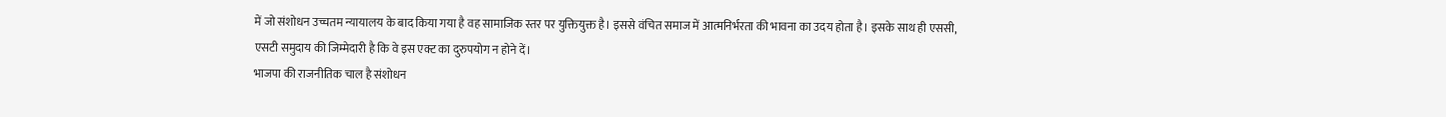में जो संशोधन उच्चतम न्यायालय के बाद किया गया है वह सामाजिक स्तर पर युक्तियुक्त है। इससे वंचित समाज में आत्मनिर्भरता की भावना का उदय होता है। इसके साथ ही एससी, एसटी समुदाय की जिम्मेदारी है कि वे इस एक्ट का दुरुपयोग न होने दें।
भाजपा की राजनीतिक चाल है संशोधन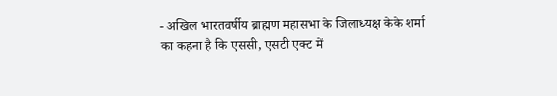- अखिल भारतवर्षीय ब्राह्मण महासभा के जिलाध्यक्ष केके शर्मा का कहना है कि एससी, एसटी एक्ट में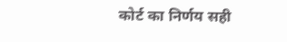कोर्ट का निर्णय सही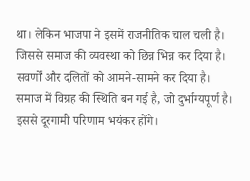था। लेकिन भाजपा ने इसमें राजनीतिक चाल चली है। जिससे समाज की व्यवस्था को छिन्न भिन्न कर दिया है। सवर्णों और दलितों को आमने-सामने कर दिया है। समाज में विग्रह की स्थिति बन गई है, जो दुर्भाग्यपूर्ण है। इससे दूरगामी परिणाम भयंकर होंगे।